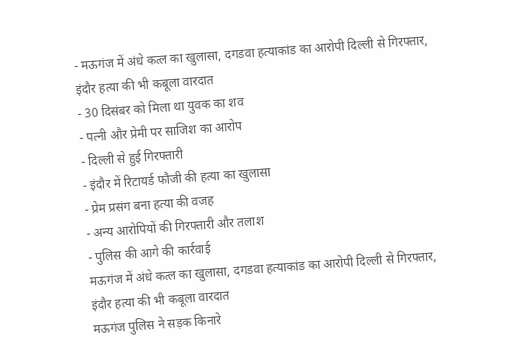- मऊगंज में अंधे कत्ल का खुलासा, दगडवा हत्याकांड का आरोपी दिल्ली से गिरफ्तार, इंदौर हत्या की भी कबूला वारदात
- 30 दिसंबर को मिला था युवक का शव
- पत्नी और प्रेमी पर साजिश का आरोप
- दिल्ली से हुई गिरफ्तारी
- इंदौर में रिटायर्ड फौजी की हत्या का खुलासा
- प्रेम प्रसंग बना हत्या की वजह
- अन्य आरोपियों की गिरफ्तारी और तलाश
- पुलिस की आगे की कार्रवाई
मऊगंज में अंधे कत्ल का खुलासा, दगडवा हत्याकांड का आरोपी दिल्ली से गिरफ्तार, इंदौर हत्या की भी कबूला वारदात
मऊगंज पुलिस ने सड़क किनारे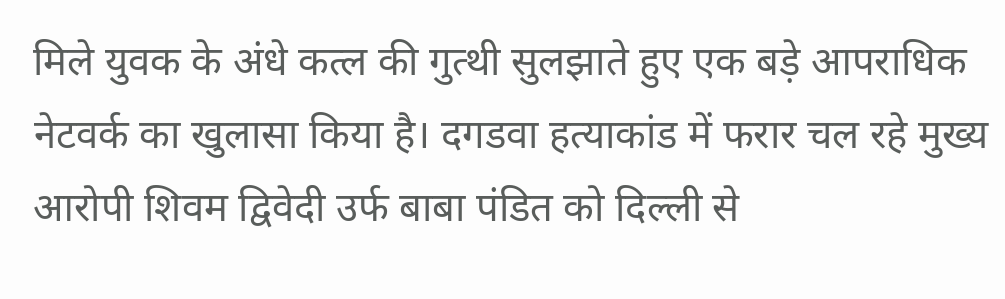मिले युवक के अंधे कत्ल की गुत्थी सुलझाते हुए एक बड़े आपराधिक नेटवर्क का खुलासा किया है। दगडवा हत्याकांड में फरार चल रहे मुख्य आरोपी शिवम द्विवेदी उर्फ बाबा पंडित को दिल्ली से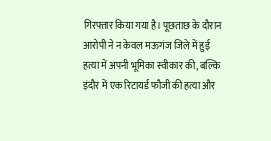गिरफ्तार किया गया है। पूछताछ के दौरान आरोपी ने न केवल मऊगंज जिले में हुई हत्या में अपनी भूमिका स्वीकार की, बल्कि इंदौर में एक रिटायर्ड फौजी की हत्या और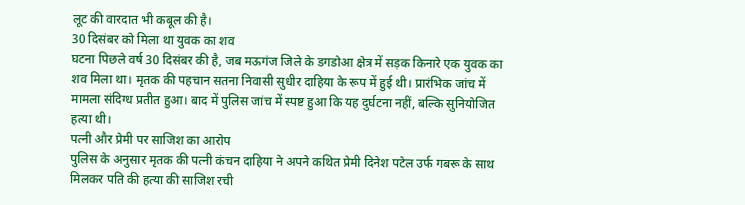लूट की वारदात भी कबूल की है।
30 दिसंबर को मिला था युवक का शव
घटना पिछले वर्ष 30 दिसंबर की है, जब मऊगंज जिले के डगडोआ क्षेत्र में सड़क किनारे एक युवक का शव मिला था। मृतक की पहचान सतना निवासी सुधीर दाहिया के रूप में हुई थी। प्रारंभिक जांच में मामला संदिग्ध प्रतीत हुआ। बाद में पुलिस जांच में स्पष्ट हुआ कि यह दुर्घटना नहीं, बल्कि सुनियोजित हत्या थी।
पत्नी और प्रेमी पर साजिश का आरोप
पुलिस के अनुसार मृतक की पत्नी कंचन दाहिया ने अपने कथित प्रेमी दिनेश पटेल उर्फ गबरू के साथ मिलकर पति की हत्या की साजिश रची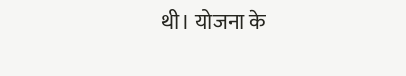थी। योजना के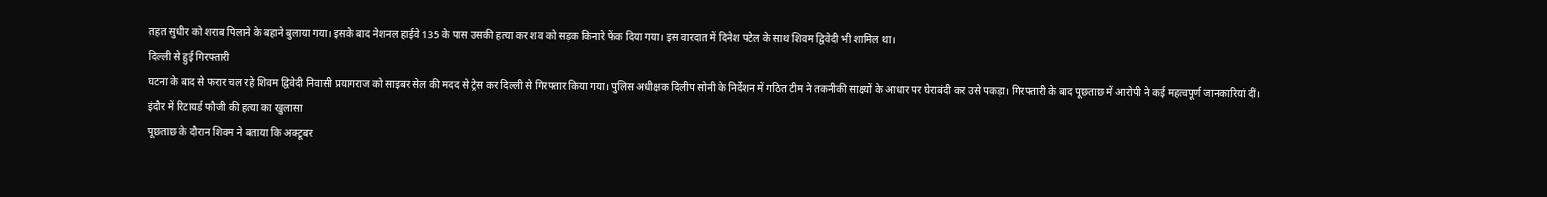तहत सुधीर को शराब पिलाने के बहाने बुलाया गया। इसके बाद नेशनल हाईवे 135 के पास उसकी हत्या कर शव को सड़क किनारे फेंक दिया गया। इस वारदात में दिनेश पटेल के साथ शिवम द्विवेदी भी शामिल था।
दिल्ली से हुई गिरफ्तारी
घटना के बाद से फरार चल रहे शिवम द्विवेदी निवासी प्रयागराज को साइबर सेल की मदद से ट्रेस कर दिल्ली से गिरफ्तार किया गया। पुलिस अधीक्षक दिलीप सोनी के निर्देशन में गठित टीम ने तकनीकी साक्ष्यों के आधार पर घेराबंदी कर उसे पकड़ा। गिरफ्तारी के बाद पूछताछ में आरोपी ने कई महत्वपूर्ण जानकारियां दीं।
इंदौर में रिटायर्ड फौजी की हत्या का खुलासा
पूछताछ के दौरान शिवम ने बताया कि अक्टूबर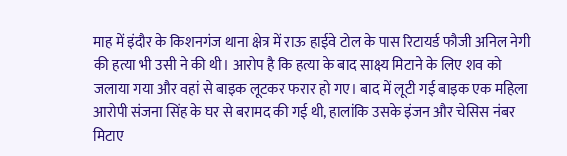माह में इंदौर के किशनगंज थाना क्षेत्र में राऊ हाईवे टोल के पास रिटायर्ड फौजी अनिल नेगी की हत्या भी उसी ने की थी। आरोप है कि हत्या के बाद साक्ष्य मिटाने के लिए शव को जलाया गया और वहां से बाइक लूटकर फरार हो गए। बाद में लूटी गई बाइक एक महिला आरोपी संजना सिंह के घर से बरामद की गई थी, हालांकि उसके इंजन और चेसिस नंबर मिटाए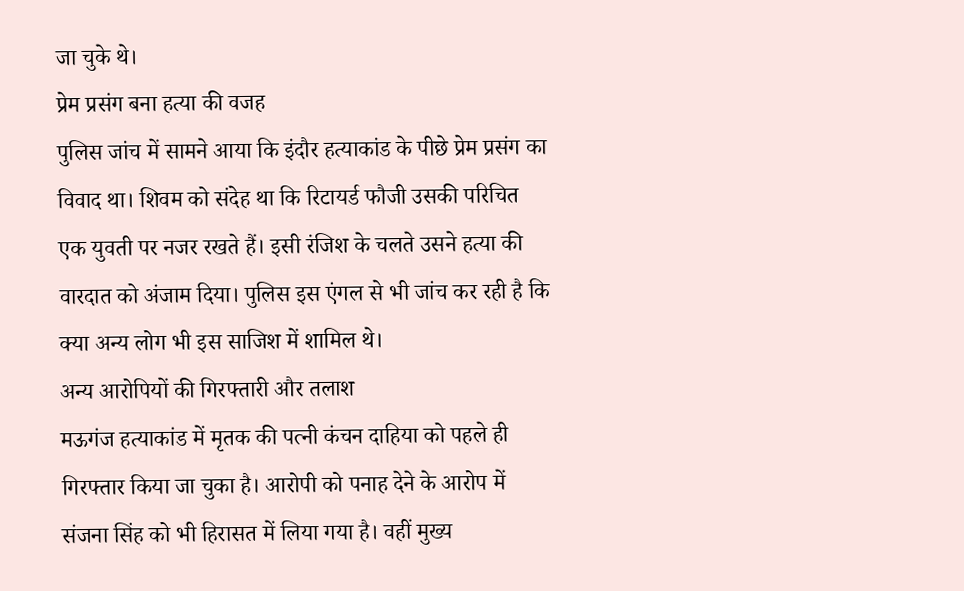जा चुके थे।
प्रेम प्रसंग बना हत्या की वजह
पुलिस जांच में सामने आया कि इंदौर हत्याकांड के पीछे प्रेम प्रसंग का विवाद था। शिवम को संदेह था कि रिटायर्ड फौजी उसकी परिचित एक युवती पर नजर रखते हैं। इसी रंजिश के चलते उसने हत्या की वारदात को अंजाम दिया। पुलिस इस एंगल से भी जांच कर रही है कि क्या अन्य लोग भी इस साजिश में शामिल थे।
अन्य आरोपियों की गिरफ्तारी और तलाश
मऊगंज हत्याकांड में मृतक की पत्नी कंचन दाहिया को पहले ही गिरफ्तार किया जा चुका है। आरोपी को पनाह देने के आरोप में संजना सिंह को भी हिरासत में लिया गया है। वहीं मुख्य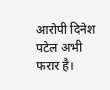आरोपी दिनेश पटेल अभी फरार है।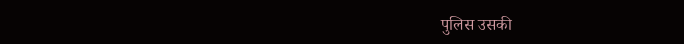पुलिस उसकी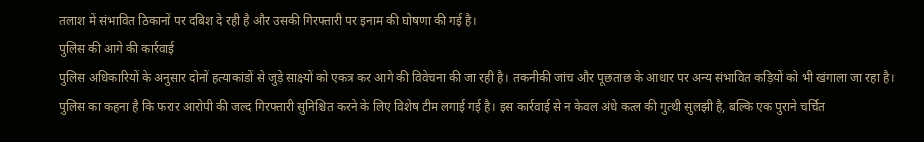तलाश में संभावित ठिकानों पर दबिश दे रही है और उसकी गिरफ्तारी पर इनाम की घोषणा की गई है।
पुलिस की आगे की कार्रवाई
पुलिस अधिकारियों के अनुसार दोनों हत्याकांडों से जुड़े साक्ष्यों को एकत्र कर आगे की विवेचना की जा रही है। तकनीकी जांच और पूछताछ के आधार पर अन्य संभावित कड़ियों को भी खंगाला जा रहा है। पुलिस का कहना है कि फरार आरोपी की जल्द गिरफ्तारी सुनिश्चित करने के लिए विशेष टीम लगाई गई है। इस कार्रवाई से न केवल अंधे कत्ल की गुत्थी सुलझी है, बल्कि एक पुराने चर्चित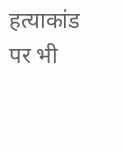हत्याकांड पर भी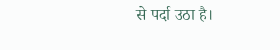से पर्दा उठा है।